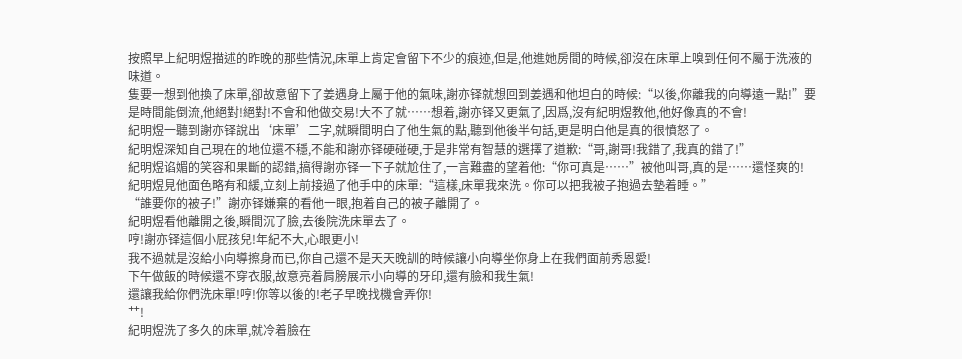按照早上紀明煜描述的昨晚的那些情況,床單上肯定會留下不少的痕迹,但是,他進她房間的時候,卻沒在床單上嗅到任何不屬于洗液的味道。
隻要一想到他換了床單,卻故意留下了姜遇身上屬于他的氣味,謝亦铎就想回到姜遇和他坦白的時候:“以後,你離我的向導遠一點!”要是時間能倒流,他絕對!絕對!不會和他做交易!大不了就……想着,謝亦铎又更氣了,因爲,沒有紀明煜教他,他好像真的不會!
紀明煜一聽到謝亦铎說出‘床單’二字,就瞬間明白了他生氣的點,聽到他後半句話,更是明白他是真的很憤怒了。
紀明煜深知自己現在的地位還不穩,不能和謝亦铎硬碰硬,于是非常有智慧的選擇了道歉:“哥,謝哥!我錯了,我真的錯了!”
紀明煜谄媚的笑容和果斷的認錯,搞得謝亦铎一下子就尬住了,一言難盡的望着他:“你可真是……”被他叫哥,真的是……還怪爽的!
紀明煜見他面色略有和緩,立刻上前接過了他手中的床單:“這樣,床單我來洗。你可以把我被子抱過去墊着睡。”
“誰要你的被子!”謝亦铎嫌棄的看他一眼,抱着自己的被子離開了。
紀明煜看他離開之後,瞬間沉了臉,去後院洗床單去了。
哼!謝亦铎這個小屁孩兒!年紀不大,心眼更小!
我不過就是沒給小向導擦身而已,你自己還不是天天晚訓的時候讓小向導坐你身上在我們面前秀恩愛!
下午做飯的時候還不穿衣服,故意亮着肩膀展示小向導的牙印,還有臉和我生氣!
還讓我給你們洗床單!哼!你等以後的!老子早晚找機會弄你!
艹!
紀明煜洗了多久的床單,就冷着臉在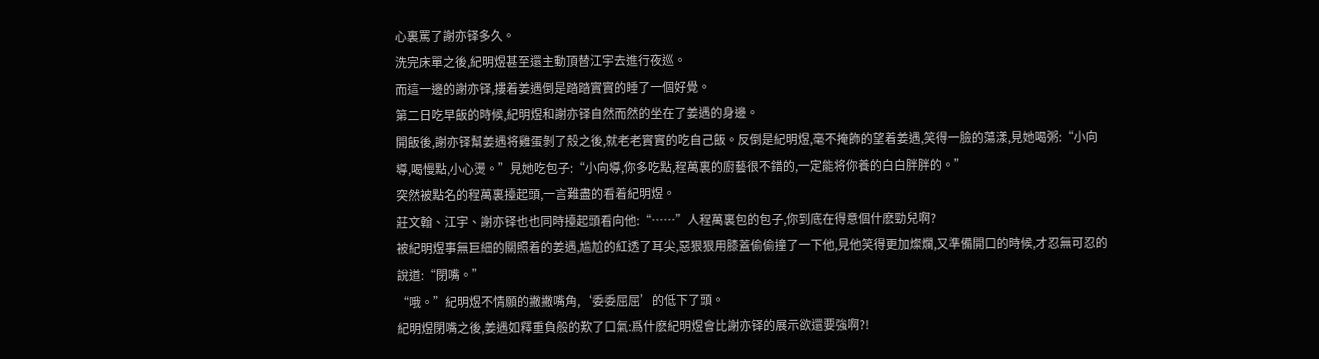心裏罵了謝亦铎多久。
洗完床單之後,紀明煜甚至還主動頂替江宇去進行夜巡。
而這一邊的謝亦铎,摟着姜遇倒是踏踏實實的睡了一個好覺。
第二日吃早飯的時候,紀明煜和謝亦铎自然而然的坐在了姜遇的身邊。
開飯後,謝亦铎幫姜遇将雞蛋剝了殼之後,就老老實實的吃自己飯。反倒是紀明煜,毫不掩飾的望着姜遇,笑得一臉的蕩漾,見她喝粥:“小向導,喝慢點,小心燙。”見她吃包子:“小向導,你多吃點,程萬裏的廚藝很不錯的,一定能将你養的白白胖胖的。”
突然被點名的程萬裏擡起頭,一言難盡的看着紀明煜。
莊文翰、江宇、謝亦铎也也同時擡起頭看向他:“……”人程萬裏包的包子,你到底在得意個什麽勁兒啊?
被紀明煜事無巨細的關照着的姜遇,尴尬的紅透了耳尖,惡狠狠用膝蓋偷偷撞了一下他,見他笑得更加燦爛,又準備開口的時候,才忍無可忍的說道:“閉嘴。”
“哦。”紀明煜不情願的撇撇嘴角,‘委委屈屈’的低下了頭。
紀明煜閉嘴之後,姜遇如釋重負般的歎了口氣:爲什麽紀明煜會比謝亦铎的展示欲還要強啊?!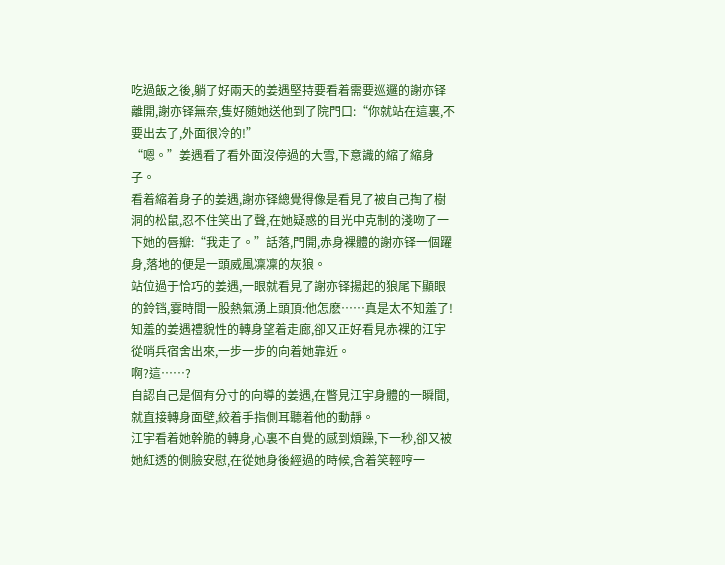吃過飯之後,躺了好兩天的姜遇堅持要看着需要巡邏的謝亦铎離開,謝亦铎無奈,隻好随她送他到了院門口:“你就站在這裏,不要出去了,外面很冷的!”
“嗯。”姜遇看了看外面沒停過的大雪,下意識的縮了縮身子。
看着縮着身子的姜遇,謝亦铎總覺得像是看見了被自己掏了樹洞的松鼠,忍不住笑出了聲,在她疑惑的目光中克制的淺吻了一下她的唇瓣:“我走了。”話落,門開,赤身裸體的謝亦铎一個躍身,落地的便是一頭威風凜凜的灰狼。
站位過于恰巧的姜遇,一眼就看見了謝亦铎揚起的狼尾下顯眼的鈴铛,霎時間一股熱氣湧上頭頂:他怎麽……真是太不知羞了!
知羞的姜遇禮貌性的轉身望着走廊,卻又正好看見赤裸的江宇從哨兵宿舍出來,一步一步的向着她靠近。
啊?這……?
自認自己是個有分寸的向導的姜遇,在瞥見江宇身體的一瞬間,就直接轉身面壁,絞着手指側耳聽着他的動靜。
江宇看着她幹脆的轉身,心裏不自覺的感到煩躁,下一秒,卻又被她紅透的側臉安慰,在從她身後經過的時候,含着笑輕哼一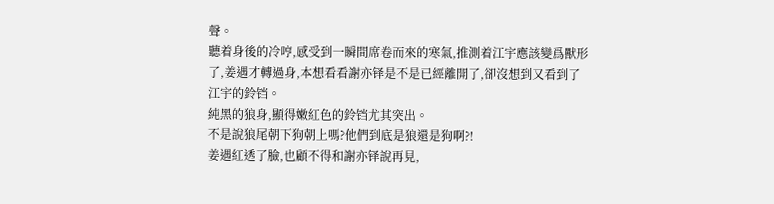聲。
聽着身後的冷哼,感受到一瞬間席卷而來的寒氣,推測着江宇應該變爲獸形了,姜遇才轉過身,本想看看謝亦铎是不是已經離開了,卻沒想到又看到了江宇的鈴铛。
純黑的狼身,顯得嫩紅色的鈴铛尤其突出。
不是說狼尾朝下狗朝上嗎?他們到底是狼還是狗啊?!
姜遇紅透了臉,也顧不得和謝亦铎說再見,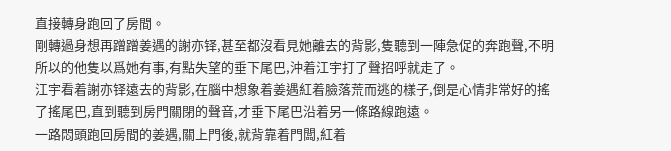直接轉身跑回了房間。
剛轉過身想再蹭蹭姜遇的謝亦铎,甚至都沒看見她離去的背影,隻聽到一陣急促的奔跑聲,不明所以的他隻以爲她有事,有點失望的垂下尾巴,沖着江宇打了聲招呼就走了。
江宇看着謝亦铎遠去的背影,在腦中想象着姜遇紅着臉落荒而逃的樣子,倒是心情非常好的搖了搖尾巴,直到聽到房門關閉的聲音,才垂下尾巴沿着另一條路線跑遠。
一路悶頭跑回房間的姜遇,關上門後,就背靠着門闆,紅着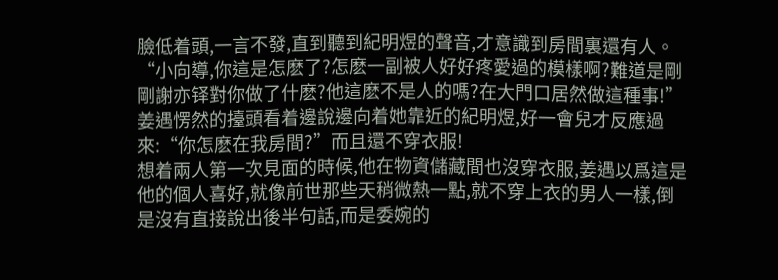臉低着頭,一言不發,直到聽到紀明煜的聲音,才意識到房間裏還有人。
“小向導,你這是怎麽了?怎麽一副被人好好疼愛過的模樣啊?難道是剛剛謝亦铎對你做了什麽?他這麽不是人的嗎?在大門口居然做這種事!”
姜遇愣然的擡頭看着邊說邊向着她靠近的紀明煜,好一會兒才反應過來:“你怎麽在我房間?”而且還不穿衣服!
想着兩人第一次見面的時候,他在物資儲藏間也沒穿衣服,姜遇以爲這是他的個人喜好,就像前世那些天稍微熱一點,就不穿上衣的男人一樣,倒是沒有直接說出後半句話,而是委婉的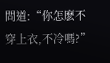問道:“你怎麽不穿上衣,不冷嗎?”